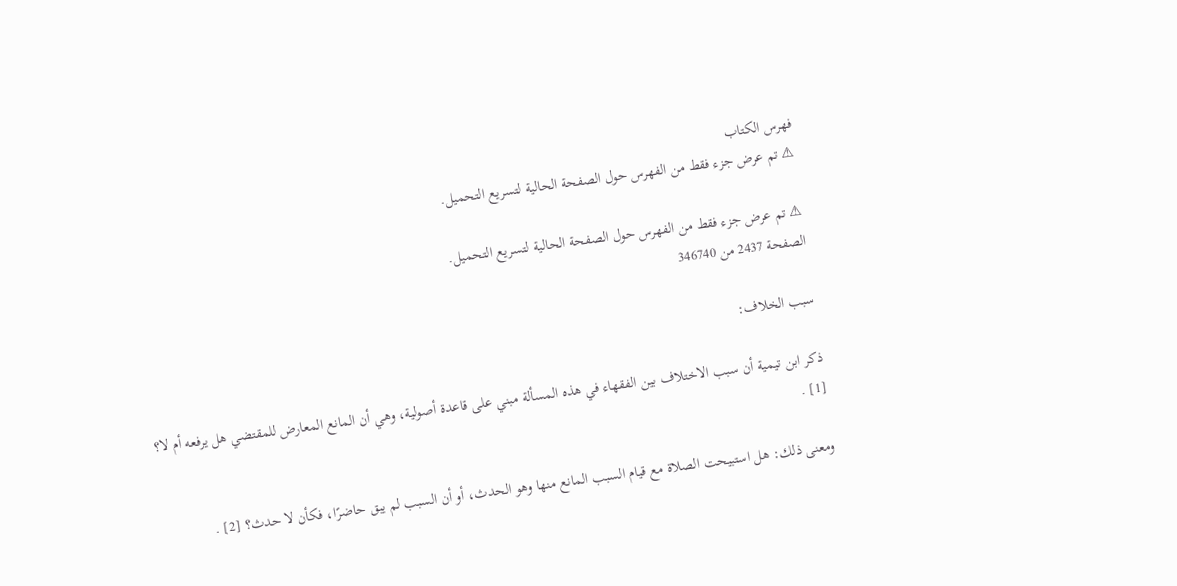فهرس الكتاب
⚠ تم عرض جزء فقط من الفهرس حول الصفحة الحالية لتسريع التحميل.

⚠ تم عرض جزء فقط من الفهرس حول الصفحة الحالية لتسريع التحميل.
الصفحة 2437 من 346740

سبب الخلاف:

ذكر ابن تيمية أن سبب الاختلاف بين الفقهاء في هذه المسألة مبني على قاعدة أصولية، وهي أن المانع المعارض للمقتضي هل يرفعه أم لا؟ [1] .

ومعنى ذلك: هل استبيحت الصلاة مع قيام السبب المانع منها وهو الحدث، أو أن السبب لم يبق حاضرًا، فكأن لا حدث؟ [2] .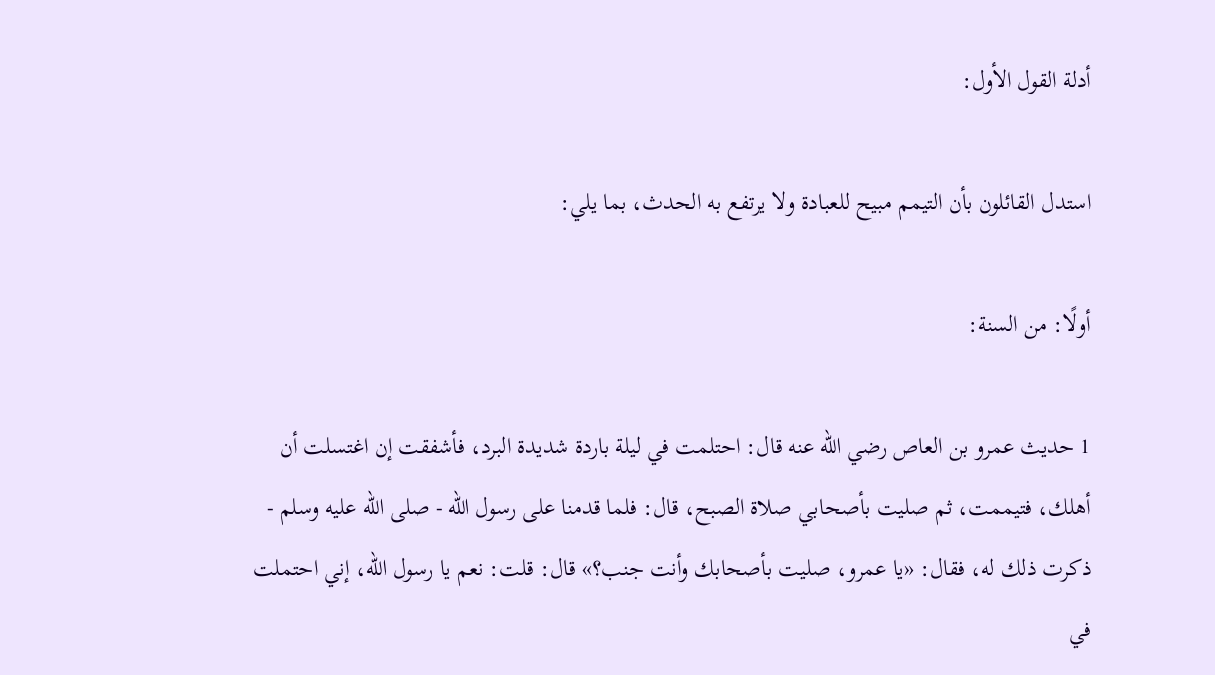أدلة القول الأول:

استدل القائلون بأن التيمم مبيح للعبادة ولا يرتفع به الحدث، بما يلي:

أولًا: من السنة:

1 حديث عمرو بن العاص رضي الله عنه قال: احتلمت في ليلة باردة شديدة البرد، فأشفقت إن اغتسلت أن أهلك، فتيممت، ثم صليت بأصحابي صلاة الصبح، قال: فلما قدمنا على رسول الله - صلى الله عليه وسلم - ذكرت ذلك له، فقال: «يا عمرو، صليت بأصحابك وأنت جنب؟» قال: قلت: نعم يا رسول الله، إني احتملت في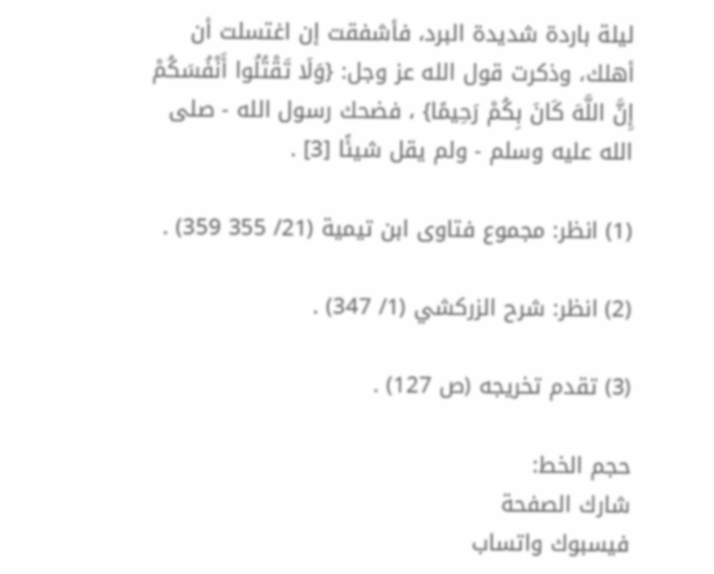ليلة باردة شديدة البرد، فأشفقت إن اغتسلت أن أهلك، وذكرت قول الله عز وجل: {وَلَا تَقْتُلُوا أَنْفُسَكُمْ إِنَّ اللَّهَ كَانَ بِكُمْ رَحِيمًا} ، فضحك رسول الله - صلى الله عليه وسلم - ولم يقل شيئًا [3] .

(1) انظر: مجموع فتاوى ابن تيمية (21/ 355 359) .

(2) انظر: شرح الزركشي (1/ 347) .

(3) تقدم تخريجه (ص 127) .

حجم الخط:
شارك الصفحة
فيسبوك واتساب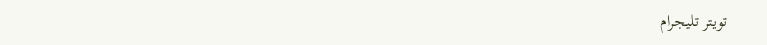تويتر تليجرام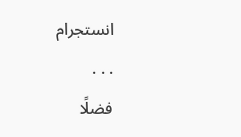انستجرام
. . .
فضلًا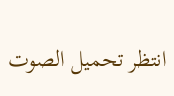انتظر تحميل الصوت